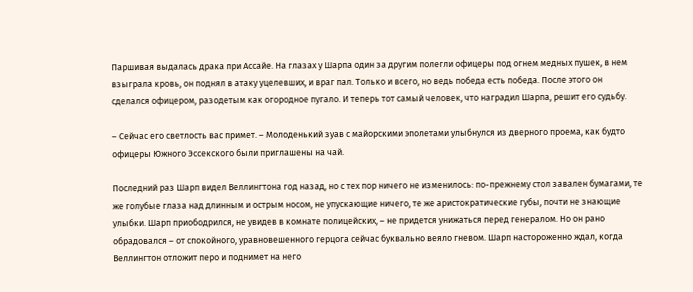Паршивая выдалась драка при Ассайе. На глазах у Шарпа один за другим полегли офицеры под огнем медных пушек, в нем взыграла кровь, он поднял в атаку уцелевших, и враг пал. Только и всего, но ведь победа есть победа. После этого он сделался офицером, разодетым как огородное пугало. И теперь тот самый человек, что наградил Шарпа, решит его судьбу.

– Сейчас его светлость вас примет. – Молоденький зуав с майорскими эполетами улыбнулся из дверного проема, как будто офицеры Южного Эссекского были приглашены на чай.

Последний раз Шарп видел Веллингтона год назад, но с тех пор ничего не изменилось: по-прежнему стол завален бумагами, те же голубые глаза над длинным и острым носом, не упускающие ничего, те же аристократические губы, почти не знающие улыбки. Шарп приободрился, не увидев в комнате полицейских, – не придется унижаться перед генералом. Но он рано обрадовался – от спокойного, уравновешенного герцога сейчас буквально веяло гневом. Шарп настороженно ждал, когда Веллингтон отложит перо и поднимет на него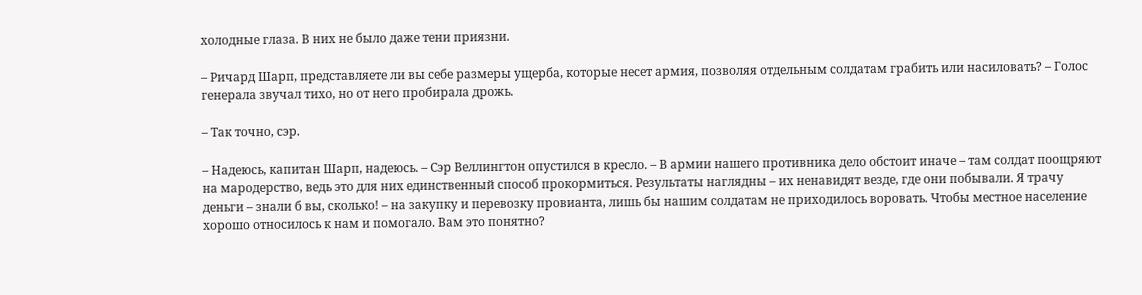холодные глаза. В них не было даже тени приязни.

– Ричард Шарп, представляете ли вы себе размеры ущерба, которые несет армия, позволяя отдельным солдатам грабить или насиловать? – Голос генерала звучал тихо, но от него пробирала дрожь.

– Так точно, сэр.

– Надеюсь, капитан Шарп, надеюсь. – Сэр Веллингтон опустился в кресло. – В армии нашего противника дело обстоит иначе – там солдат поощряют на мародерство, ведь это для них единственный способ прокормиться. Результаты наглядны – их ненавидят везде, где они побывали. Я трачу деньги – знали б вы, сколько! – на закупку и перевозку провианта, лишь бы нашим солдатам не приходилось воровать. Чтобы местное население хорошо относилось к нам и помогало. Вам это понятно?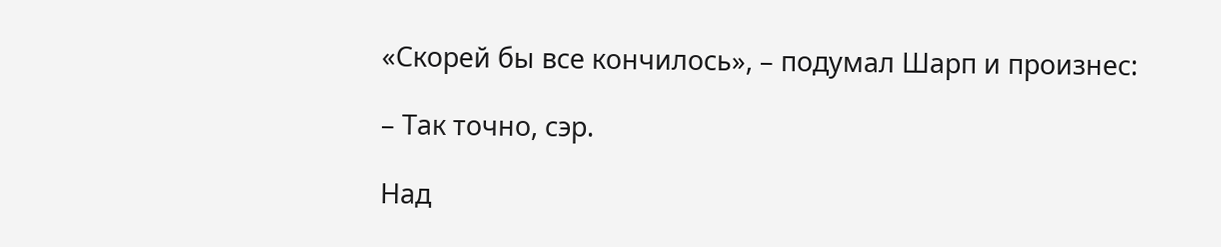«Скорей бы все кончилось», – подумал Шарп и произнес:

– Так точно, сэр.

Над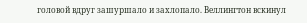головой вдруг зашуршало и захлопало. Веллингтон вскинул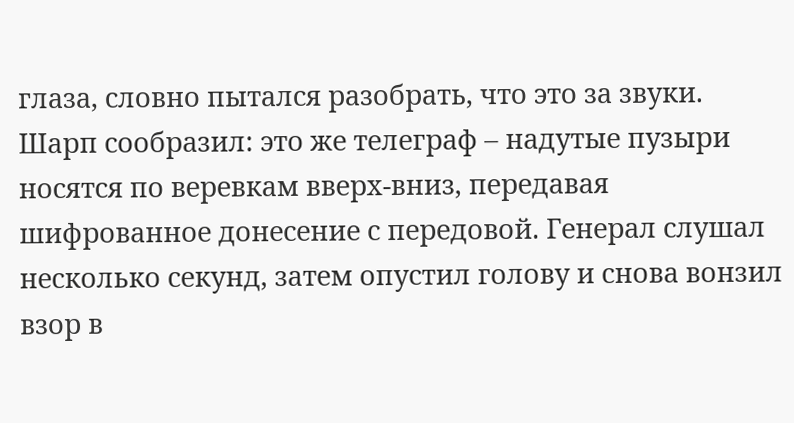глаза, словно пытался разобрать, что это за звуки. Шарп сообразил: это же телеграф – надутые пузыри носятся по веревкам вверх-вниз, передавая шифрованное донесение с передовой. Генерал слушал несколько секунд, затем опустил голову и снова вонзил взор в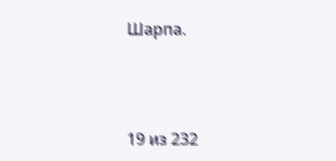Шарпа.



19 из 232